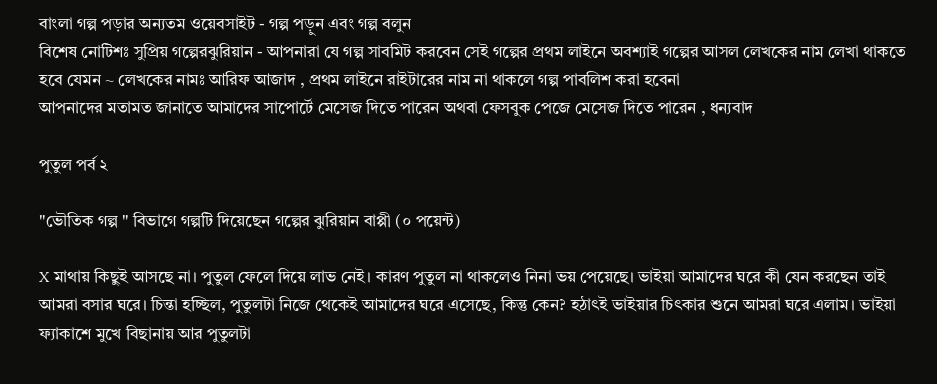বাংলা গল্প পড়ার অন্যতম ওয়েবসাইট - গল্প পড়ুন এবং গল্প বলুন
বিশেষ নোটিশঃ সুপ্রিয় গল্পেরঝুরিয়ান - আপনারা যে গল্প সাবমিট করবেন সেই গল্পের প্রথম লাইনে অবশ্যাই গল্পের আসল লেখকের নাম লেখা থাকতে হবে যেমন ~ লেখকের নামঃ আরিফ আজাদ , প্রথম লাইনে রাইটারের নাম না থাকলে গল্প পাবলিশ করা হবেনা
আপনাদের মতামত জানাতে আমাদের সাপোর্টে মেসেজ দিতে পারেন অথবা ফেসবুক পেজে মেসেজ দিতে পারেন , ধন্যবাদ

পুতুল পর্ব ২

"ভৌতিক গল্প " বিভাগে গল্পটি দিয়েছেন গল্পের ঝুরিয়ান বাপ্পী (০ পয়েন্ট)

X মাথায় কিছুই আসছে না। পুতুল ফেলে দিয়ে লাভ নেই। কারণ পুতুল না থাকলেও নিনা ভয় পেয়েছে। ভাইয়া আমাদের ঘরে কী যেন করছেন তাই আমরা বসার ঘরে। চিন্তা হচ্ছিল, পুতুলটা নিজে থেকেই আমাদের ঘরে এসেছে, কিন্তু কেন? হঠাৎই ভাইয়ার চিৎকার শুনে আমরা ঘরে এলাম। ভাইয়া ফ্যাকাশে মুখে বিছানায় আর পুতুলটা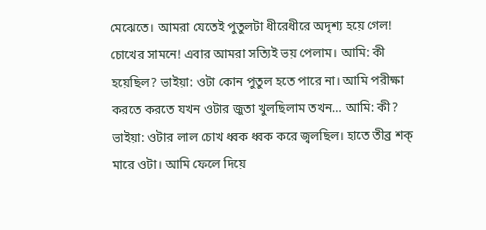মেঝেতে। আমরা যেতেই পুতুলটা ধীরেধীরে অদৃশ্য হয়ে গেল! চোখের সামনে! এবার আমরা সত্যিই ভয় পেলাম। আমি: কী হয়েছিল? ভাইয়া: ওটা কোন পুতুল হতে পারে না। আমি পরীক্ষা করতে করতে যখন ওটার জুতা খুলছিলাম তখন… আমি: কী? ভাইয়া: ওটার লাল চোখ ধ্বক ধ্বক করে জ্বলছিল। হাতে তীব্র শক্ মারে ওটা। আমি ফেলে দিয়ে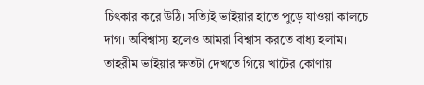চিৎকার করে উঠি। সত্যিই ভাইয়ার হাতে পুড়ে যাওয়া কালচে দাগ। অবিশ্বাস্য হলেও আমরা বিশ্বাস করতে বাধ্য হলাম। তাহরীম ভাইয়ার ক্ষতটা দেখতে গিয়ে খাটের কোণায়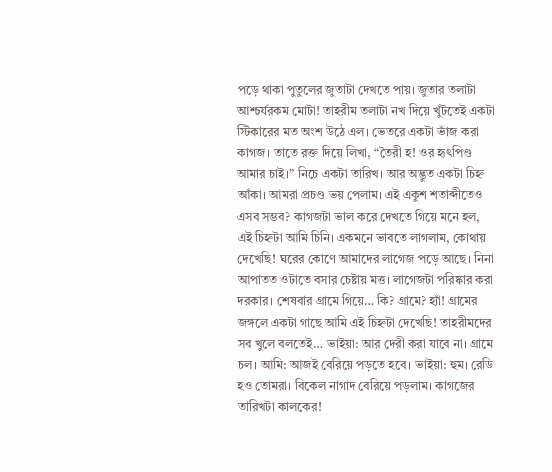পড়ে থাকা পুতুলের জুতাটা দেখতে পায়। জুতার তলাটা আশ্চর্যরকম মোটা! তাহরীম তলাটা নখ দিয়ে খুঁটতেই একটা স্টিকারের মত অংশ উঠে এল। ভেতরে একটা ভাঁজ করা কাগজ। তাতে রক্ত দিয়ে লিখা, “তৈরী হ! ওর হৃৎপিণ্ড আমার চাই।” নিচে একটা তারিখ। আর অদ্ভুত একটা চিহ্ন আঁকা। আমরা প্রচণ্ড ভয় পেলাম। এই একুশ শতাব্দীতেও এসব সম্ভব? কাগজটা ভাল করে দেখতে গিয়ে মনে হল, এই চিহ্নটা আমি চিনি। একমনে ভাবতে লাগলাম, কোথায় দেখেছি! ঘরের কোণে আমাদের লাগেজ পড়ে আছে। নিনা আপাতত ওটাতে বসার চেষ্টায় মত্ত। লাগেজটা পরিষ্কার করা দরকার। শেষবার গ্রামে গিয়ে… কি? গ্রামে? হ্যাঁ! গ্রামের জঙ্গলে একটা গাছে আমি এই চিহ্নটা দেখেছি! তাহরীমদের সব খুলে বলতেই… ভাইয়া: আর দেরী করা যাবে না। গ্রামে চল। আমি: আজই বেরিয়ে পড়তে হবে। ভাইয়া: হুম। রেডি হও তোমরা। বিকেল নাগাদ বেরিয়ে পড়লাম। কাগজের তারিখটা কালকের!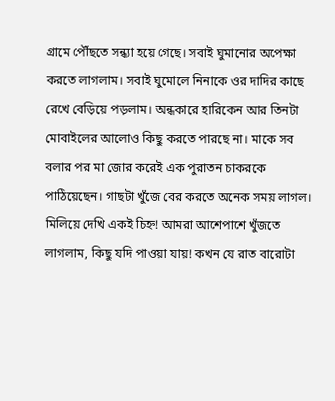গ্রামে পৌঁছতে সন্ধ্যা হয়ে গেছে। সবাই ঘুমানোর অপেক্ষা করতে লাগলাম। সবাই ঘুমোলে নিনাকে ওর দাদির কাছে রেখে বেড়িয়ে পড়লাম। অন্ধকারে হারিকেন আর তিনটা মোবাইলের আলোও কিছু করতে পারছে না। মাকে সব বলার পর মা জোর করেই এক পুরাতন চাকরকে পাঠিয়েছেন। গাছটা খুঁজে বের করতে অনেক সময় লাগল। মিলিয়ে দেখি একই চিহ্ন! আমরা আশেপাশে খুঁজতে লাগলাম, কিছু যদি পাওয়া যায়! কখন যে রাত বারোটা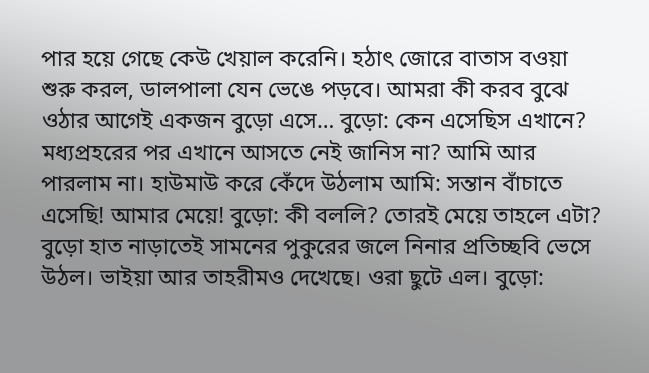পার হয়ে গেছে কেউ খেয়াল করেনি। হঠাৎ জোরে বাতাস বওয়া শুরু করল, ডালপালা যেন ভেঙে পড়বে। আমরা কী করব বুঝে ওঠার আগেই একজন বুড়ো এসে… বুড়ো: কেন এসেছিস এখানে? মধ্যপ্রহরের পর এখানে আসতে নেই জানিস না? আমি আর পারলাম না। হাউমাউ করে কেঁদে উঠলাম আমি: সন্তান বাঁচাতে এসেছি! আমার মেয়ে! বুড়ো: কী বললি? তোরই মেয়ে তাহলে এটা? বুড়ো হাত নাড়াতেই সামনের পুকুরের জলে নিনার প্রতিচ্ছবি ভেসে উঠল। ভাইয়া আর তাহরীমও দেখেছে। ওরা ছুটে এল। বুড়ো: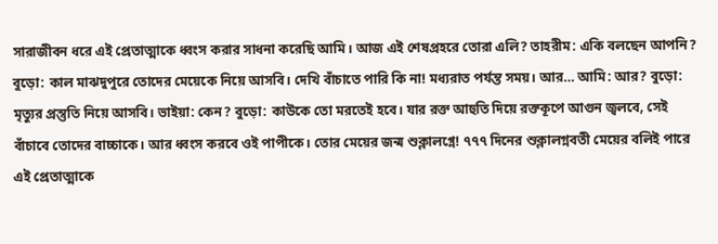সারাজীবন ধরে এই প্রেতাত্মাকে ধ্বংস করার সাধনা করেছি আমি। আজ এই শেষপ্রহরে তোরা এলি? তাহরীম: একি বলছেন আপনি? বুড়ো: কাল মাঝদুপুরে তোদের মেয়েকে নিয়ে আসবি। দেখি বাঁচাতে পারি কি না! মধ্যরাত পর্যন্ত সময়। আর… আমি: আর? বুড়ো: মৃত্যুর প্রস্তুতি নিয়ে আসবি। ভাইয়া: কেন? বুড়ো: কাউকে তো মরতেই হবে। যার রক্ত আহুতি দিয়ে রক্তকূপে আগুন জ্বলবে, সেই বাঁচাবে তোদের বাচ্চাকে। আর ধ্বংস করবে ওই পাপীকে। তোর মেয়ের জন্ম শুক্লালগ্নে! ৭৭৭ দিনের শুক্লালগ্নবতী মেয়ের বলিই পারে এই প্রেতাত্মাকে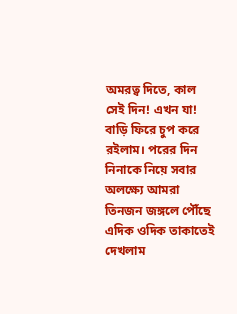অমরত্ব দিতে, কাল সেই দিন! এখন যা! বাড়ি ফিরে চুপ করে রইলাম। পরের দিন নিনাকে নিয়ে সবার অলক্ষ্যে আমরা তিনজন জঙ্গলে পৌঁছে এদিক ওদিক তাকাতেই দেখলাম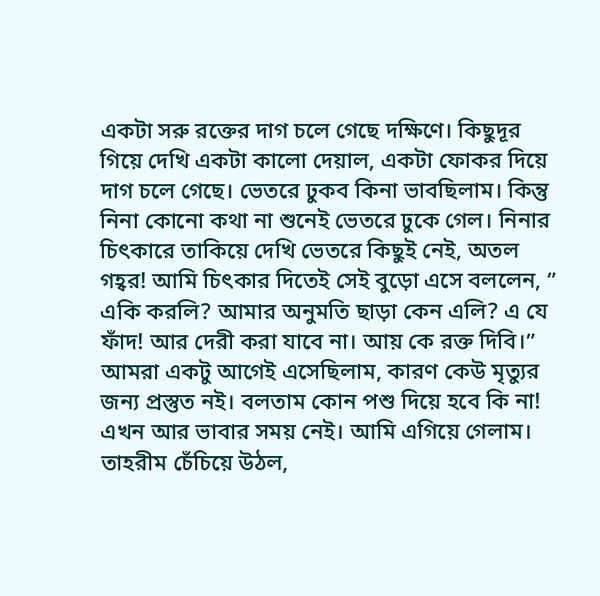একটা সরু রক্তের দাগ চলে গেছে দক্ষিণে। কিছুদূর গিয়ে দেখি একটা কালো দেয়াল, একটা ফোকর দিয়ে দাগ চলে গেছে। ভেতরে ঢুকব কিনা ভাবছিলাম। কিন্তু নিনা কোনো কথা না শুনেই ভেতরে ঢুকে গেল। নিনার চিৎকারে তাকিয়ে দেখি ভেতরে কিছুই নেই, অতল গহ্বর! আমি চিৎকার দিতেই সেই বুড়ো এসে বললেন, ” একি করলি? আমার অনুমতি ছাড়া কেন এলি? এ যে ফাঁদ! আর দেরী করা যাবে না। আয় কে রক্ত দিবি।” আমরা একটু আগেই এসেছিলাম, কারণ কেউ মৃত্যুর জন্য প্রস্তুত নই। বলতাম কোন পশু দিয়ে হবে কি না! এখন আর ভাবার সময় নেই। আমি এগিয়ে গেলাম। তাহরীম চেঁচিয়ে উঠল,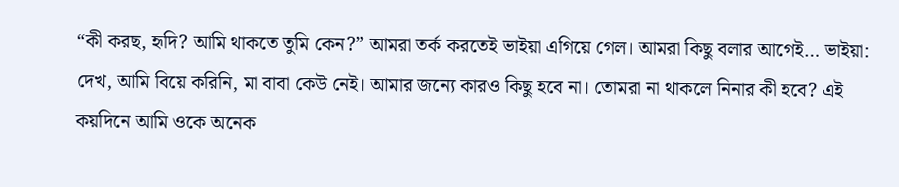“কী করছ, হৃদি? আমি থাকতে তুমি কেন?” আমরা তর্ক করতেই ভাইয়া এগিয়ে গেল। আমরা কিছু বলার আগেই… ভাইয়া: দেখ, আমি বিয়ে করিনি, মা বাবা কেউ নেই। আমার জন্যে কারও কিছু হবে না। তোমরা না থাকলে নিনার কী হবে? এই কয়দিনে আমি ওকে অনেক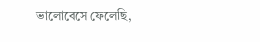ভালোবেসে ফেলেছি,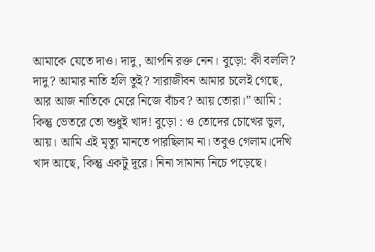আমাকে যেতে দাও। দাদু, আপনি রক্ত নেন। বুড়ো: কী বললি? দাদু? আমার নাতি হলি তুই? সারাজীবন আমার চলেই গেছে, আর আজ নাতিকে মেরে নিজে বাঁচব? আয় তোরা।” আমি : কিন্তু ভেতরে তো শুধুই খাদ! বুড়ো : ও তোদের চোখের ভুল, আয়। আমি এই মৃত্যু মানতে পারছিলাম না। তবুও গেলাম।দেখি খাদ আছে, কিন্তু একটু দূরে। নিনা সামান্য নিচে পড়েছে।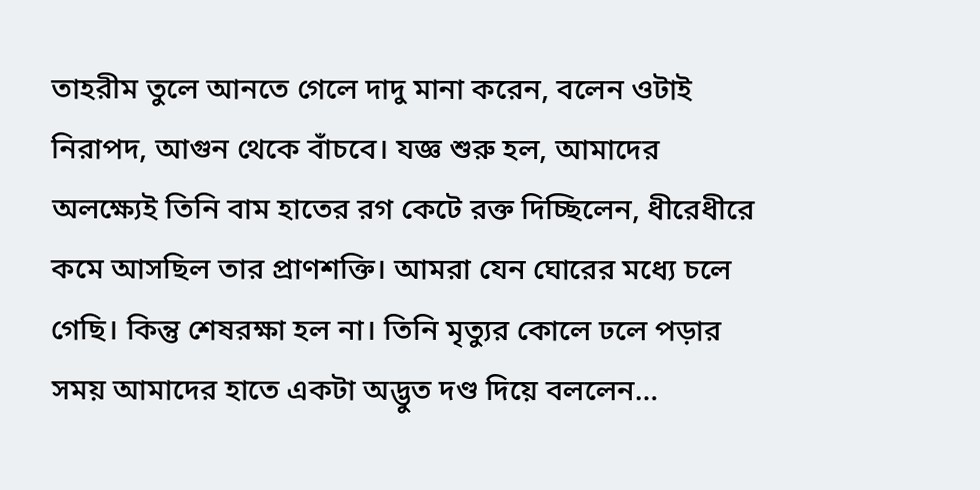তাহরীম তুলে আনতে গেলে দাদু মানা করেন, বলেন ওটাই নিরাপদ, আগুন থেকে বাঁচবে। যজ্ঞ শুরু হল, আমাদের অলক্ষ্যেই তিনি বাম হাতের রগ কেটে রক্ত দিচ্ছিলেন, ধীরেধীরে কমে আসছিল তার প্রাণশক্তি। আমরা যেন ঘোরের মধ্যে চলে গেছি। কিন্তু শেষরক্ষা হল না। তিনি মৃত্যুর কোলে ঢলে পড়ার সময় আমাদের হাতে একটা অদ্ভুত দণ্ড দিয়ে বললেন…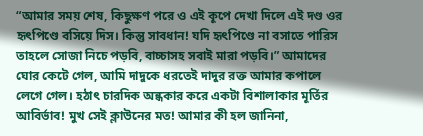“আমার সময় শেষ, কিছুক্ষণ পরে ও এই কূপে দেখা দিলে এই দণ্ড ওর হৃৎপিণ্ডে বসিয়ে দিস। কিন্তু সাবধান! যদি হৃৎপিণ্ডে না বসাতে পারিস তাহলে সোজা নিচে পড়বি, বাচ্চাসহ সবাই মারা পড়বি।” আমাদের ঘোর কেটে গেল, আমি দাদুকে ধরতেই দাদুর রক্ত আমার কপালে লেগে গেল। হঠাৎ চারদিক অন্ধকার করে একটা বিশালাকার মূর্তির আবির্ভাব! মুখ সেই ক্লাউনের মত! আমার কী হল জানিনা,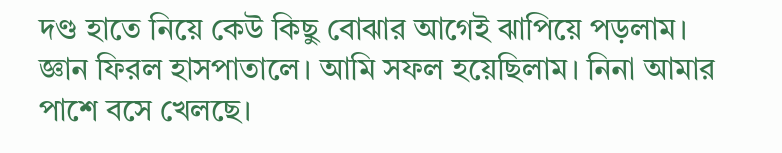দণ্ড হাতে নিয়ে কেউ কিছু বোঝার আগেই ঝাপিয়ে পড়লাম। জ্ঞান ফিরল হাসপাতালে। আমি সফল হয়েছিলাম। নিনা আমার পাশে বসে খেলছে।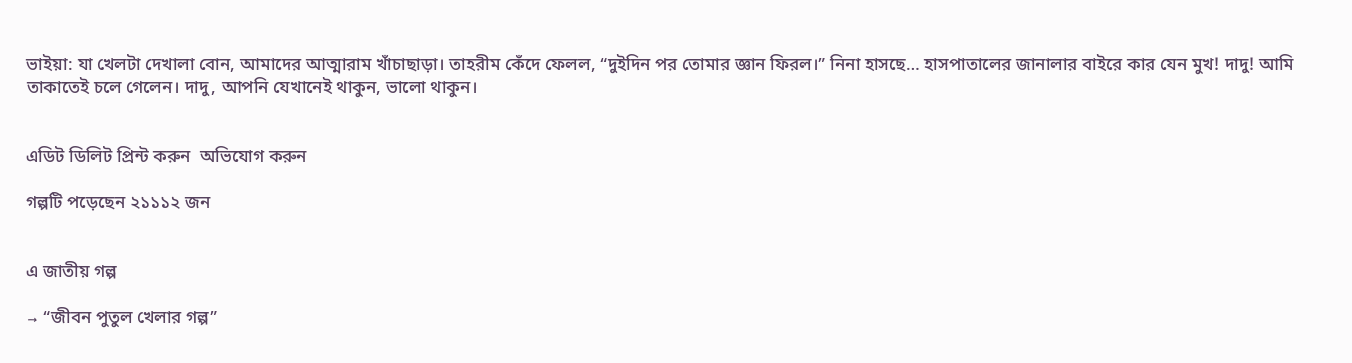ভাইয়া: যা খেলটা দেখালা বোন, আমাদের আত্মারাম খাঁচাছাড়া। তাহরীম কেঁদে ফেলল, “দুইদিন পর তোমার জ্ঞান ফিরল।” নিনা হাসছে… হাসপাতালের জানালার বাইরে কার যেন মুখ! দাদু! আমি তাকাতেই চলে গেলেন। দাদু, আপনি যেখানেই থাকুন, ভালো থাকুন।


এডিট ডিলিট প্রিন্ট করুন  অভিযোগ করুন

গল্পটি পড়েছেন ২১১১২ জন


এ জাতীয় গল্প

→ “জীবন পুতুল খেলার গল্প”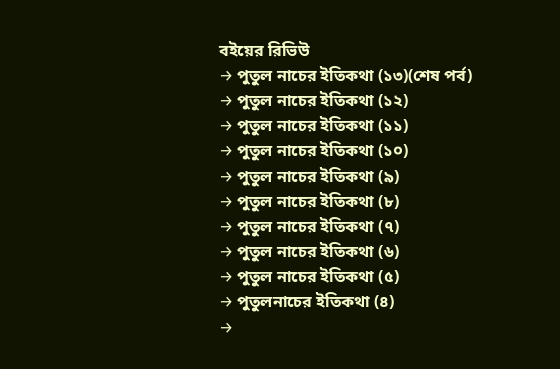বইয়ের রিভিউ
→ পুতুল নাচের ইতিকথা (১৩)(শেষ পর্ব)
→ পুতুল নাচের ইতিকথা (১২)
→ পুতুল নাচের ইতিকথা (১১)
→ পুতুল নাচের ইতিকথা (১০)
→ পুতুল নাচের ইতিকথা (৯)
→ পুতুল নাচের ইতিকথা (৮)
→ পুতুল নাচের ইতিকথা (৭)
→ পুতুল নাচের ইতিকথা (৬)
→ পুতুল নাচের ইতিকথা (৫)
→ পুতুলনাচের ইতিকথা (৪)
→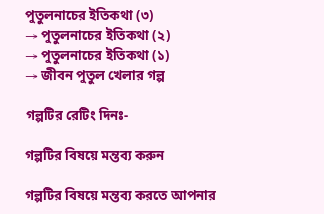পুতুলনাচের ইতিকথা (৩)
→ পুতুলনাচের ইতিকথা (২)
→ পুতুলনাচের ইতিকথা (১)
→ জীবন পুতুল খেলার গল্প

গল্পটির রেটিং দিনঃ-

গল্পটির বিষয়ে মন্তব্য করুন

গল্পটির বিষয়ে মন্তব্য করতে আপনার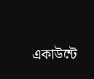একাউন্টে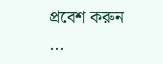প্রবেশ করুন ...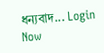ধন্যবাদ... Login Now